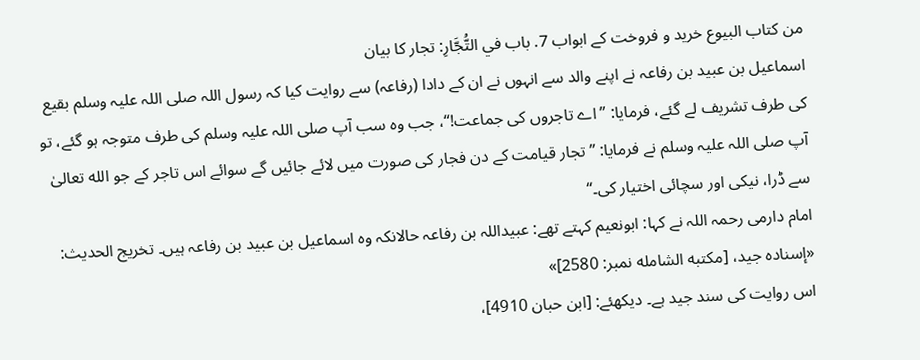من كتاب البيوع خرید و فروخت کے ابواب 7. باب في التُّجَّارِ: تجار کا بیان
اسماعیل بن عبيد بن رفاعہ نے اپنے والد سے انہوں نے ان کے دادا (رفاعہ) سے روایت کیا کہ رسول اللہ صلی اللہ علیہ وسلم بقیع کی طرف تشریف لے گئے، فرمایا: ”اے تاجروں کی جماعت!“، جب وہ سب آپ صلی اللہ علیہ وسلم کی طرف متوجہ ہو گئے، تو آپ صلی اللہ علیہ وسلم نے فرمایا: ”تجار قیامت کے دن فجار کی صورت میں لائے جائیں گے سوائے اس تاجر کے جو الله تعالیٰ سے ڈرا، نیکی اور سچائی اختیار کی۔“
امام دارمی رحمہ اللہ نے کہا: ابونعیم کہتے تھے: عبیداللہ بن رفاعہ حالانکہ وہ اسماعیل بن عبید بن رفاعہ ہیں۔ تخریج الحدیث: «إسناده جيد، [مكتبه الشامله نمبر: 2580]»
اس روایت کی سند جید ہے۔ دیکھئے: [ابن حبان 4910]،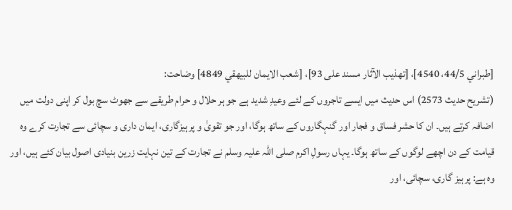[طبراني 44/5، 4540]، [تهذيب الآثار مسند على 93]، [شعب الايمان للبيهقي 4849] وضاحت:
(تشریح حدیث 2573) اس حدیث میں ایسے تاجروں کے لئے وعیدِ شدید ہے جو ہر حلال و حرام طریقے سے جھوٹ سچ بول کر اپنی دولت میں اضافہ کرتے ہیں۔ ان کا حشر فساق و فجار اور گنہگاروں کے ساتھ ہوگا، اور جو تقویٰ و پرہیزگاری، ایمان داری و سچائی سے تجارت کرے وہ قیامت کے دن اچھے لوگوں کے ساتھ ہوگا۔ یہاں رسولِ اکرم صلی اللہ علیہ وسلم نے تجارت کے تین نہایت زرین بنیادی اصول بیان کئے ہیں، اور وہ ہے: پرہیز گاری، سچائی، اور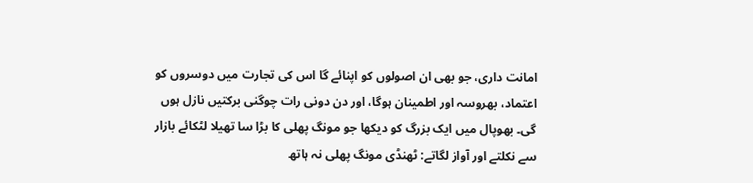امانت داری، جو بھی ان اصولوں کو اپنائے گا اس کی تجارت میں دوسروں کو اعتماد، بھروسہ اور اطمینان ہوگا، اور دن دونی رات چوگنی برکتیں نازل ہوں گی۔ بھوپال میں ایک بزرگ کو دیکھا جو مونگ پھلی کا بڑا سا تھیلا لٹکائے بازار سے نکلتے اور آواز لگاتے: ٹھنڈی مونگ پھلی نہ ہاتھ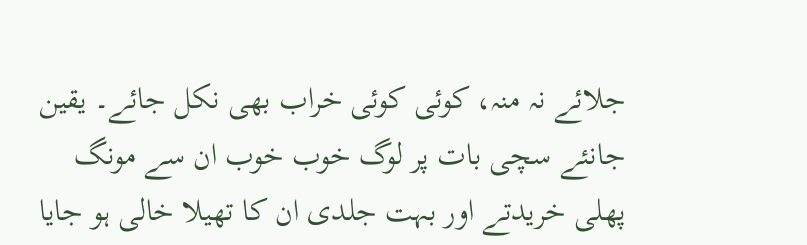جلائے نہ منہ، کوئی کوئی خراب بھی نکل جائے۔ یقین جانئے سچی بات پر لوگ خوب خوب ان سے مونگ پھلی خریدتے اور بہت جلدی ان کا تھیلا خالی ہو جایا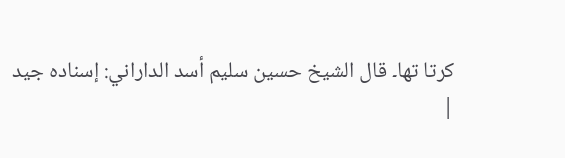کرتا تھا۔ قال الشيخ حسين سليم أسد الداراني: إسناده جيد
|